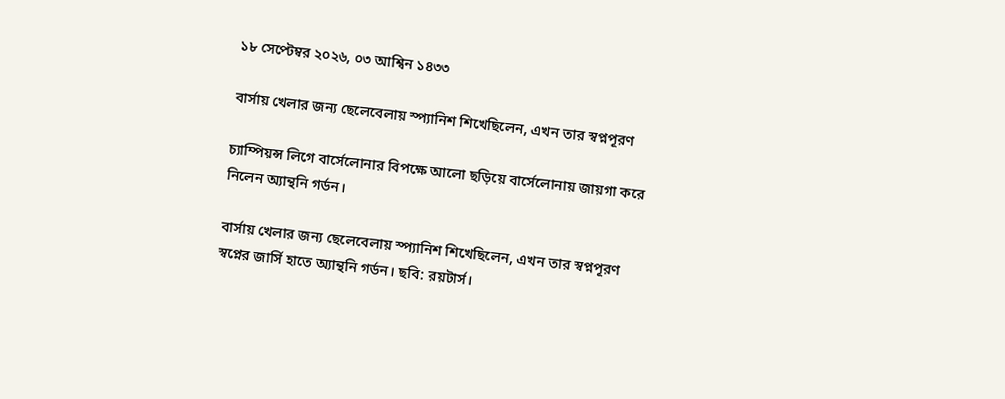১৮ সেপ্টেম্বর ২০২৬, ০৩ আশ্বিন ১৪৩৩

বার্সায় খেলার জন্য ছেলেবেলায় স্প্যানিশ শিখেছিলেন, এখন তার স্বপ্নপূরণ

চ্যাম্পিয়ন্স লিগে বার্সেলোনার বিপক্ষে আলো ছড়িয়ে বার্সেলোনায় জায়গা করে নিলেন অ্যান্থনি গর্ডন।

বার্সায় খেলার জন্য ছেলেবেলায় স্প্যানিশ শিখেছিলেন, এখন তার স্বপ্নপূরণ
স্বপ্নের জার্সি হাতে অ্যান্থনি গর্ডন। ছবি: রয়টার্স।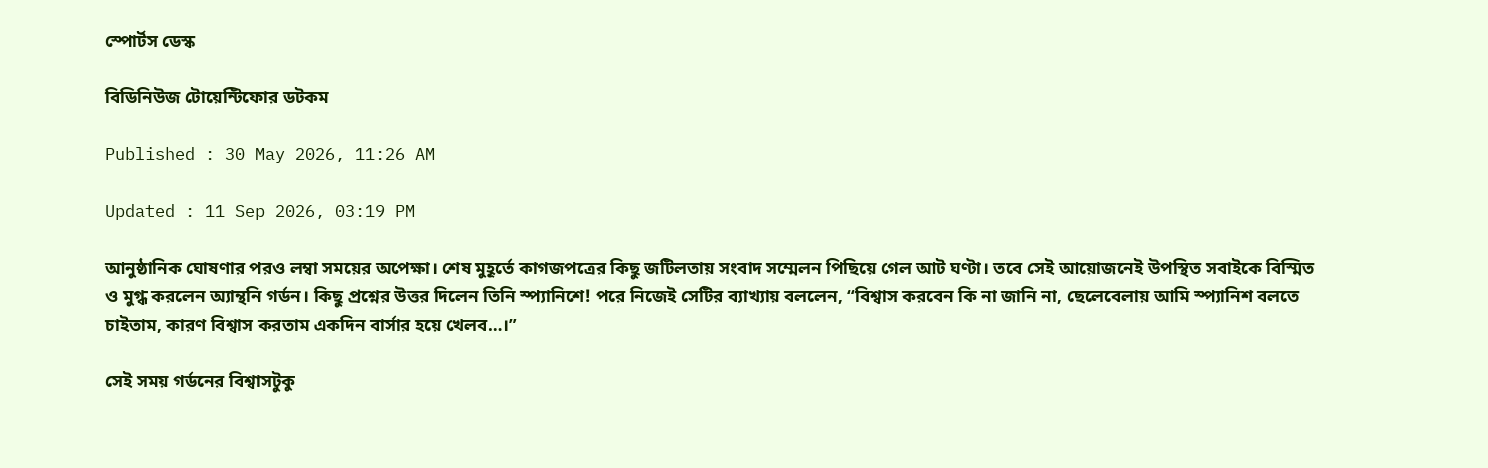স্পোর্টস ডেস্ক

বিডিনিউজ টোয়েন্টিফোর ডটকম

Published : 30 May 2026, 11:26 AM

Updated : 11 Sep 2026, 03:19 PM

আনুষ্ঠানিক ঘোষণার পরও লম্বা সময়ের অপেক্ষা। শেষ মুহূর্তে কাগজপত্রের কিছু জটিলতায় সংবাদ সম্মেলন পিছিয়ে গেল আট ঘণ্টা। তবে সেই আয়োজনেই উপস্থিত সবাইকে বিস্মিত ও মুগ্ধ করলেন অ্যান্থনি গর্ডন। কিছু প্রশ্নের উত্তর দিলেন তিনি স্প্যানিশে! পরে নিজেই সেটির ব্যাখ্যায় বললেন, “বিশ্বাস করবেন কি না জানি না, ছেলেবেলায় আমি স্প্যানিশ বলতে চাইতাম, কারণ বিশ্বাস করতাম একদিন বার্সার হয়ে খেলব…।”

সেই সময় গর্ডনের বিশ্বাসটুকু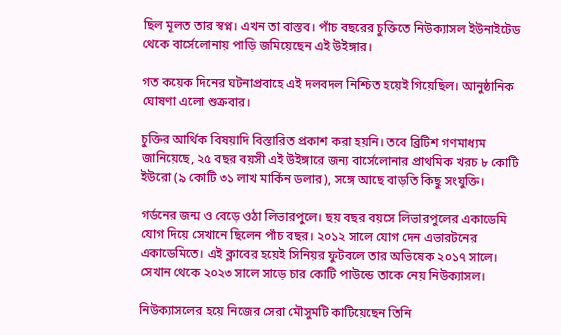ছিল মূলত তার স্বপ্ন। এখন তা বাস্তব। পাঁচ বছরের চুক্তিতে নিউক্যাসল ইউনাইটেড থেকে বার্সেলোনায় পাড়ি জমিয়েছেন এই উইঙ্গার।

গত কয়েক দিনের ঘটনাপ্রবাহে এই দলবদল নিশ্চিত হয়েই গিয়েছিল। আনুষ্ঠানিক ঘোষণা এলো শুক্রবার।

চুক্তির আর্থিক বিষয়াদি বিস্তারিত প্রকাশ করা হয়নি। তবে ব্রিটিশ গণমাধ্যম জানিয়েছে, ২৫ বছর বয়সী এই উইঙ্গারে জন্য বার্সেলোনার প্রাথমিক খরচ ৮ কোটি ইউরো (৯ কোটি ৩১ লাখ মার্কিন ডলার), সঙ্গে আছে বাড়তি কিছু সংযুক্তি।

গর্ডনের জন্ম ও বেড়ে ওঠা লিভারপুলে। ছয় বছর বয়সে লিভারপুলের একাডেমি যোগ দিয়ে সেখানে ছিলেন পাঁচ বছর। ২০১২ সালে যোগ দেন এভারটনের একাডেমিতে। এই ক্লাবের হয়েই সিনিয়র ফুটবলে তার অভিষেক ২০১৭ সালে। সেখান থেকে ২০২৩ সালে সাড়ে চার কোটি পাউন্ডে তাকে নেয় নিউক্যাসল।

নিউক্যাসলের হয়ে নিজের সেরা মৌসুমটি কাটিয়েছেন তিনি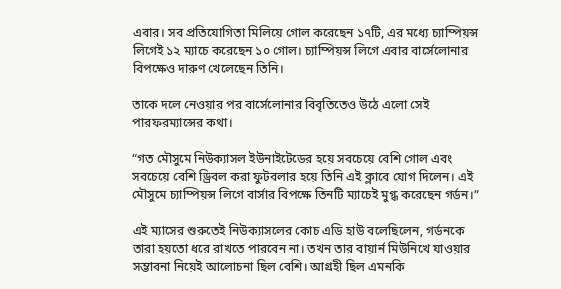এবার। সব প্রতিযোগিতা মিলিয়ে গোল করেছেন ১৭টি, এর মধ্যে চ্যাম্পিয়ন্স লিগেই ১২ ম্যাচে করেছেন ১০ গোল। চ্যাম্পিয়ন্স লিগে এবার বার্সেলোনার বিপক্ষেও দারুণ খেলেছেন তিনি।

তাকে দলে নেওয়ার পর বার্সেলোনার বিবৃতিতেও উঠে এলো সেই পারফরম্যান্সের কথা।

“গত মৌসুমে নিউক্যাসল ইউনাইটেডের হয়ে সবচেয়ে বেশি গোল এবং সবচেয়ে বেশি ড্রিবল করা ফুটবলার হয়ে তিনি এই ক্লাবে যোগ দিলেন। এই মৌসুমে চ্যাম্পিয়ন্স লিগে বার্সার বিপক্ষে তিনটি ম্যাচেই মুগ্ধ করেছেন গর্ডন।”

এই ম্যাসের শুরুতেই নিউক্যাসলের কোচ এডি হাউ বলেছিলেন, গর্ডনকে তারা হয়তো ধরে রাখতে পারবেন না। তখন তার বায়ার্ন মিউনিখে যাওয়ার সম্ভাবনা নিয়েই আলোচনা ছিল বেশি। আগ্রহী ছিল এমনকি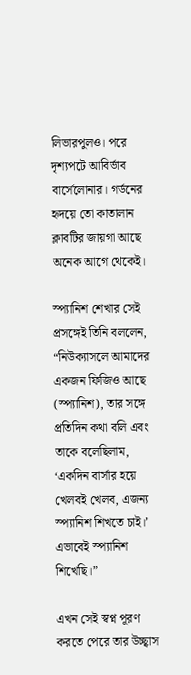লিভারপুলও। পরে দৃশ্যপটে আবির্ভাব বার্সেলোনার। গর্ডনের হৃদয়ে তো কাতালান ক্লাবটির জায়গা আছে অনেক আগে থেকেই।

স্প্যানিশ শেখার সেই প্রসঙ্গেই তিনি বললেন, “নিউক্যাসলে আমাদের একজন ফিজিও আছে (স্প্যানিশ), তার সঙ্গে প্রতিদিন কথা বলি এবং তাকে বলেছিলাম, ‘একদিন বার্সার হয়ে খেলবই খেলব, এজন্য স্প্যানিশ শিখতে চাই।’ এভাবেই স্প্যানিশ শিখেছি।”

এখন সেই স্বপ্ন পূরণ করতে পেরে তার উচ্ছ্বাস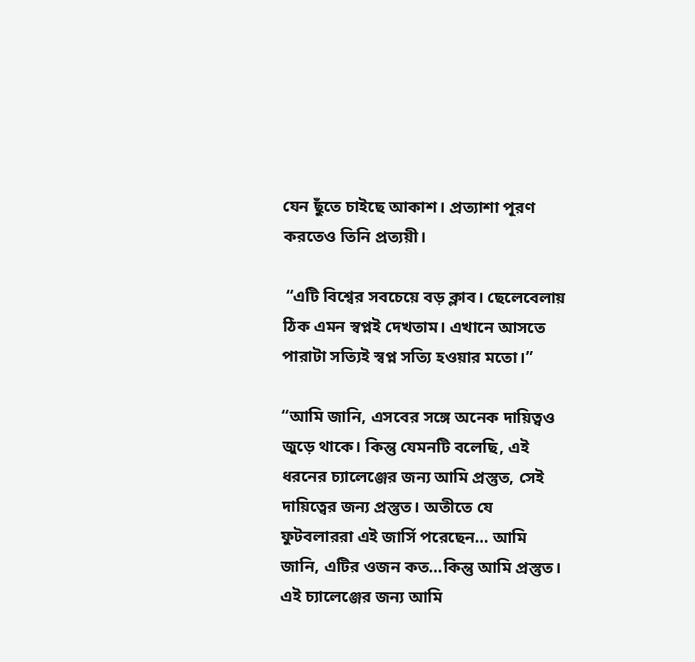যেন ছুঁতে চাইছে আকাশ। প্রত্যাশা পূরণ করতেও তিনি প্রত্যয়ী।

 “এটি বিশ্বের সবচেয়ে বড় ক্লাব। ছেলেবেলায় ঠিক এমন স্বপ্নই দেখতাম। এখানে আসতে পারাটা সত্যিই স্বপ্ন সত্যি হওয়ার মতো।”

“আমি জানি, এসবের সঙ্গে অনেক দায়িত্বও জুড়ে থাকে। কিন্তু যেমনটি বলেছি, এই ধরনের চ্যালেঞ্জের জন্য আমি প্রস্তুত, সেই দায়িত্বের জন্য প্রস্তুত। অতীতে যে ফুটবলাররা এই জার্সি পরেছেন… আমি জানি, এটির ওজন কত…কিন্তু আমি প্রস্তুত। এই চ্যালেঞ্জের জন্য আমি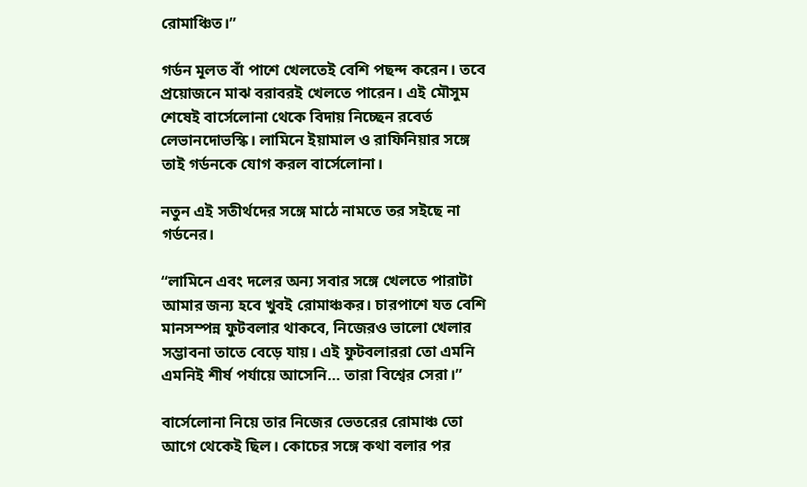রোমাঞ্চিত।”

গর্ডন মূলত বাঁ পাশে খেলতেই বেশি পছন্দ করেন। তবে প্রয়োজনে মাঝ বরাবরই খেলতে পারেন। এই মৌসুম শেষেই বার্সেলোনা থেকে বিদায় নিচ্ছেন রবের্ত লেভানদোভস্কি। লামিনে ইয়ামাল ও রাফিনিয়ার সঙ্গে তাই গর্ডনকে যোগ করল বার্সেলোনা।

নতুন এই সতীর্থদের সঙ্গে মাঠে নামতে তর সইছে না গর্ডনের।

“লামিনে এবং দলের অন্য সবার সঙ্গে খেলতে পারাটা আমার জন্য হবে খুবই রোমাঞ্চকর। চারপাশে যত বেশি মানসম্পন্ন ফুটবলার থাকবে, নিজেরও ভালো খেলার সম্ভাবনা তাতে বেড়ে যায়। এই ফুটবলাররা তো এমনি এমনিই শীর্ষ পর্যায়ে আসেনি… তারা বিশ্বের সেরা।”

বার্সেলোনা নিয়ে তার নিজের ভেতরের রোমাঞ্চ তো আগে থেকেই ছিল। কোচের সঙ্গে কথা বলার পর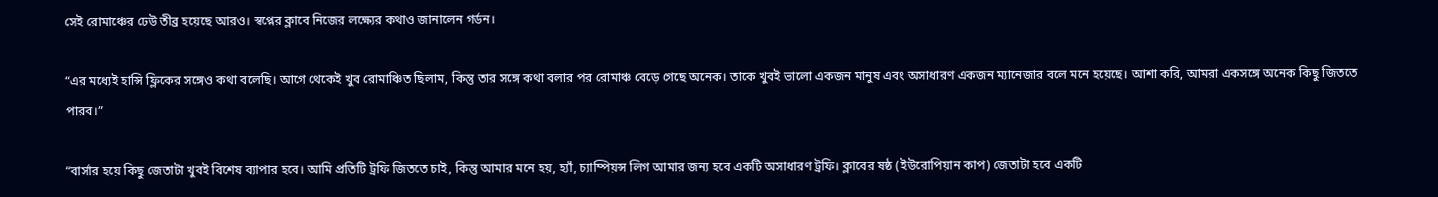সেই রোমাঞ্চের ঢেউ তীব্র হয়েছে আরও। স্বপ্নের ক্লাবে নিজের লক্ষ্যের কথাও জানালেন গর্ডন।

“এর মধ্যেই হান্সি ফ্লিকের সঙ্গেও কথা বলেছি। আগে থেকেই খুব রোমাঞ্চিত ছিলাম, কিন্তু তার সঙ্গে কথা বলার পর রোমাঞ্চ বেড়ে গেছে অনেক। তাকে খুবই ভালো একজন মানুষ এবং অসাধারণ একজন ম্যানেজার বলে মনে হয়েছে। আশা করি, আমরা একসঙ্গে অনেক কিছু জিততে পারব।”

“বার্সার হয়ে কিছু জেতাটা খুবই বিশেষ ব্যাপার হবে। আমি প্রতিটি ট্রফি জিততে চাই, কিন্তু আমার মনে হয়, হ্যাঁ, চ্যাম্পিয়ন্স লিগ আমার জন্য হবে একটি অসাধারণ ট্রফি। ক্লাবের ষষ্ঠ (ইউরোপিয়ান কাপ) জেতাটা হবে একটি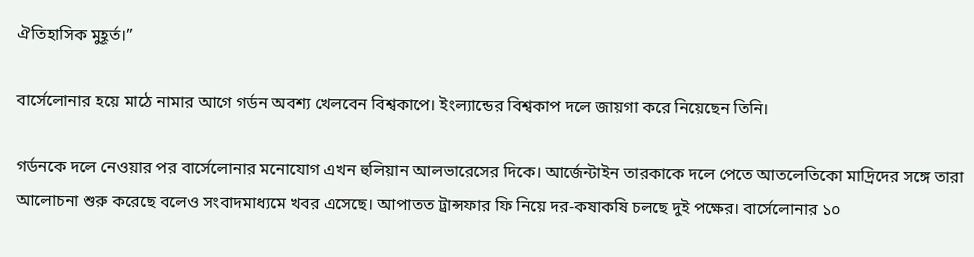ঐতিহাসিক মুহূর্ত।”

বার্সেলোনার হয়ে মাঠে নামার আগে গর্ডন অবশ্য খেলবেন বিশ্বকাপে। ইংল্যান্ডের বিশ্বকাপ দলে জায়গা করে নিয়েছেন তিনি।

গর্ডনকে দলে নেওয়ার পর বার্সেলোনার মনোযোগ এখন হুলিয়ান আলভারেসের দিকে। আর্জেন্টাইন তারকাকে দলে পেতে আতলেতিকো মাদ্রিদের সঙ্গে তারা আলোচনা শুরু করেছে বলেও সংবাদমাধ্যমে খবর এসেছে। আপাতত ট্রান্সফার ফি নিয়ে দর-কষাকষি চলছে দুই পক্ষের। বার্সেলোনার ১০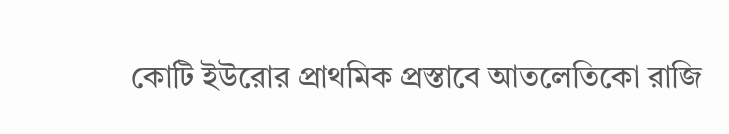কোটি ইউরোর প্রাথমিক প্রস্তাবে আতলেতিকো রাজি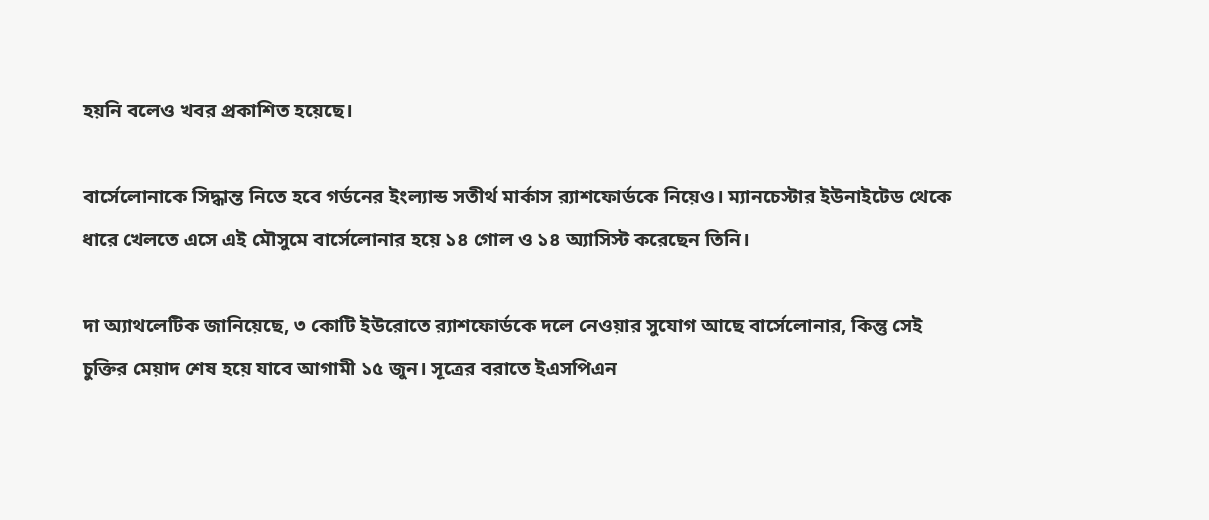হয়নি বলেও খবর প্রকাশিত হয়েছে।

বার্সেলোনাকে সিদ্ধান্ত নিতে হবে গর্ডনের ইংল্যান্ড সতীর্থ মার্কাস র‌্যাশফোর্ডকে নিয়েও। ম্যানচেস্টার ইউনাইটেড থেকে ধারে খেলতে এসে এই মৌসুমে বার্সেলোনার হয়ে ১৪ গোল ও ১৪ অ্যাসিস্ট করেছেন তিনি।

দা অ্যাথলেটিক জানিয়েছে, ৩ কোটি ইউরোতে র‍্যাশফোর্ডকে দলে নেওয়ার সুযোগ আছে বার্সেলোনার, কিন্তু সেই চুক্তির মেয়াদ শেষ হয়ে যাবে আগামী ১৫ জুন। সূত্রের বরাতে ইএসপিএন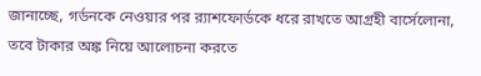জানাচ্ছে, গর্ডনকে নেওয়ার পর র‌্যাশফোর্ডকে ধরে রাখতে আগ্রহী বার্সেলোনা, তবে টাকার অঙ্ক নিয়ে আলোচনা করতে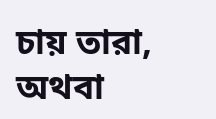চায় তারা, অথবা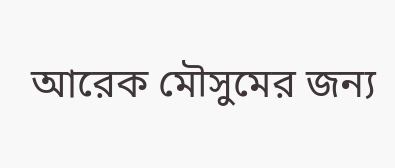আরেক মৌসুমের জন্য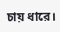চায় ধারে।